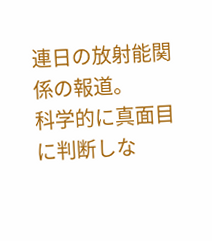連日の放射能関係の報道。
科学的に真面目に判断しな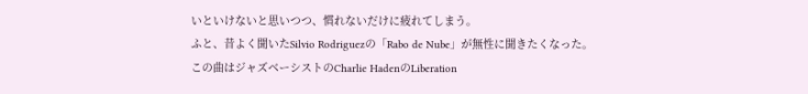いといけないと思いつつ、慣れないだけに疲れてしまう。
ふと、昔よく聞いたSilvio Rodriguezの「Rabo de Nube」が無性に聞きたくなった。
この曲はジャズベーシストのCharlie HadenのLiberation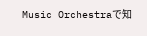Music Orchestraで知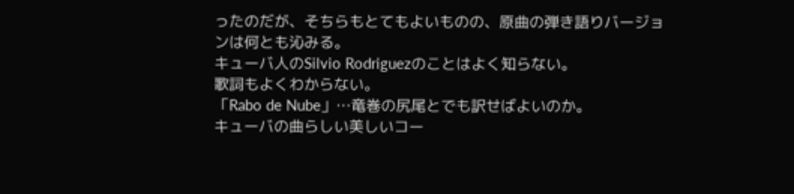ったのだが、そちらもとてもよいものの、原曲の弾き語りバージョンは何とも沁みる。
キューバ人のSilvio Rodriguezのことはよく知らない。
歌詞もよくわからない。
「Rabo de Nube」…竜巻の尻尾とでも訳せばよいのか。
キューバの曲らしい美しいコー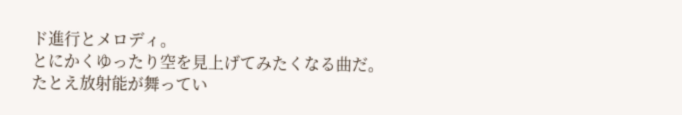ド進行とメロディ。
とにかくゆったり空を見上げてみたくなる曲だ。
たとえ放射能が舞ってい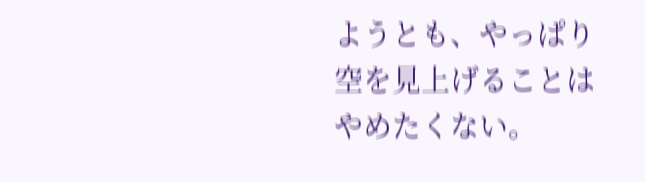ようとも、やっぱり空を見上げることはやめたくない。